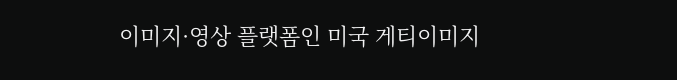이미지·영상 플랫폼인 미국 게티이미지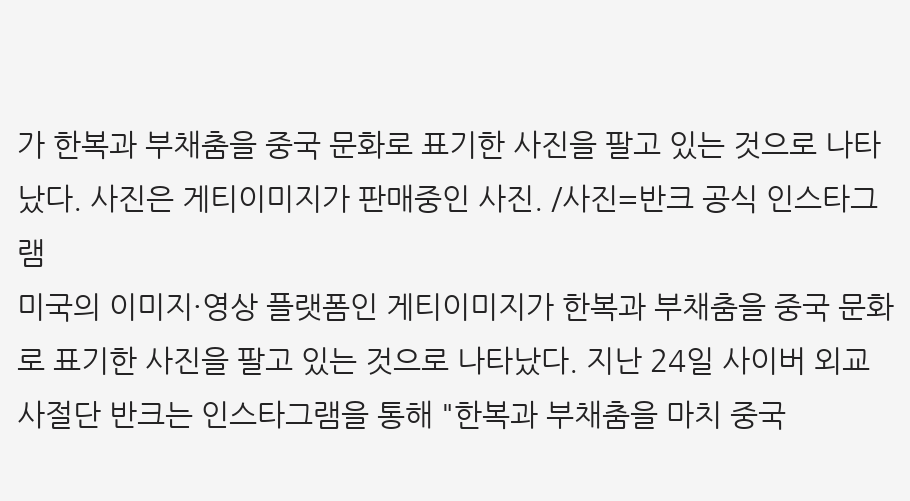가 한복과 부채춤을 중국 문화로 표기한 사진을 팔고 있는 것으로 나타났다. 사진은 게티이미지가 판매중인 사진. /사진=반크 공식 인스타그램
미국의 이미지·영상 플랫폼인 게티이미지가 한복과 부채춤을 중국 문화로 표기한 사진을 팔고 있는 것으로 나타났다. 지난 24일 사이버 외교 사절단 반크는 인스타그램을 통해 "한복과 부채춤을 마치 중국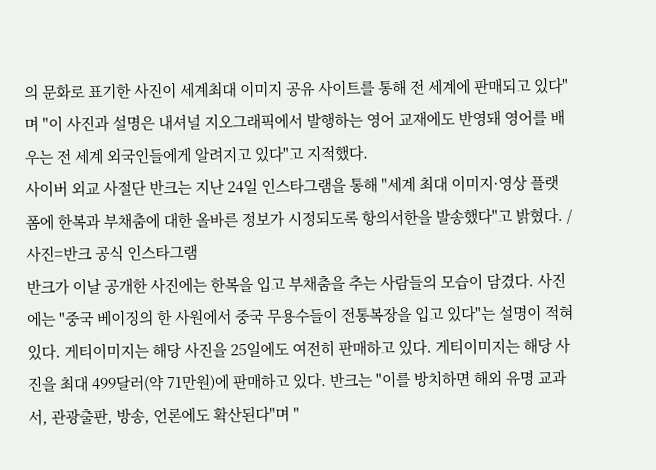의 문화로 표기한 사진이 세계최대 이미지 공유 사이트를 통해 전 세계에 판매되고 있다"며 "이 사진과 설명은 내셔널 지오그래픽에서 발행하는 영어 교재에도 반영돼 영어를 배우는 전 세계 외국인들에게 알려지고 있다"고 지적했다.
사이버 외교 사절단 반크는 지난 24일 인스타그램을 통해 "세계 최대 이미지·영상 플랫폼에 한복과 부채춤에 대한 올바른 정보가 시정되도록 항의서한을 발송했다"고 밝혔다. /사진=반크 공식 인스타그램
반크가 이날 공개한 사진에는 한복을 입고 부채춤을 추는 사람들의 모습이 담겼다. 사진에는 "중국 베이징의 한 사원에서 중국 무용수들이 전통복장을 입고 있다"는 설명이 적혀 있다. 게티이미지는 해당 사진을 25일에도 여전히 판매하고 있다. 게티이미지는 해당 사진을 최대 499달러(약 71만원)에 판매하고 있다. 반크는 "이를 방치하면 해외 유명 교과서, 관광출판, 방송, 언론에도 확산된다"며 "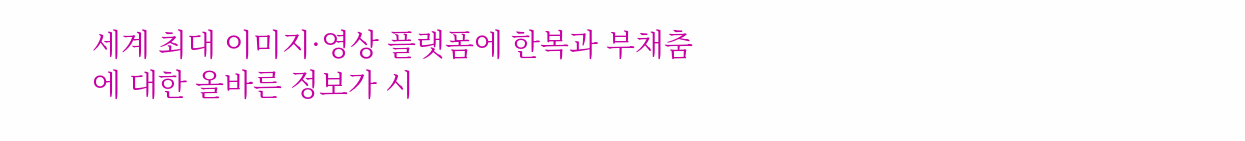세계 최대 이미지·영상 플랫폼에 한복과 부채춤에 대한 올바른 정보가 시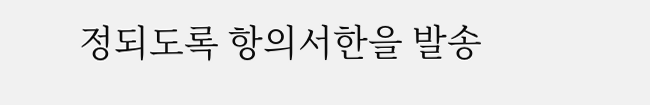정되도록 항의서한을 발송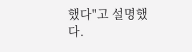했다"고 설명했다.